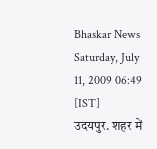Bhaskar News Saturday, July 11, 2009 06:49 [IST]
उदयपुर. शहर में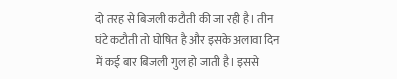दो तरह से बिजली कटौती की जा रही है। तीन घंटे कटौती तो घोषित है और इसके अलावा दिन में कई बार बिजली गुल हो जाती है। इससे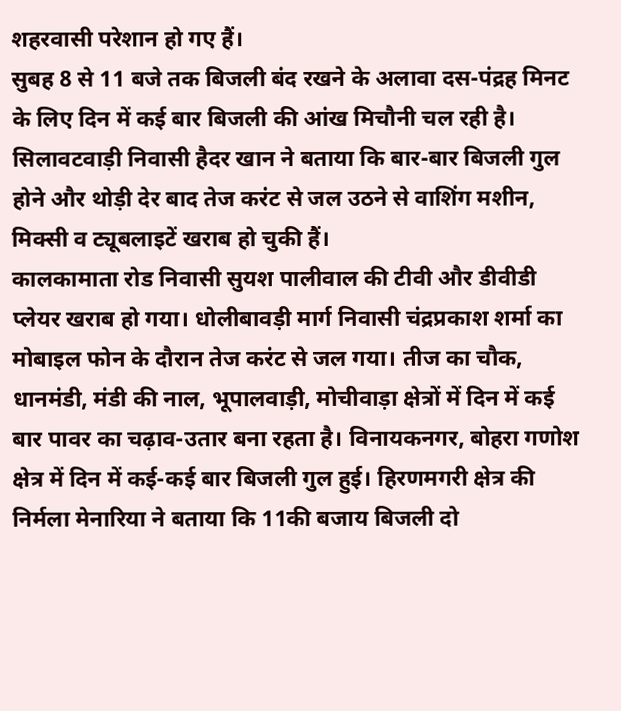शहरवासी परेशान हो गए हैं।
सुबह 8 से 11 बजे तक बिजली बंद रखने के अलावा दस-पंद्रह मिनट के लिए दिन में कई बार बिजली की आंख मिचौनी चल रही है। सिलावटवाड़ी निवासी हैदर खान ने बताया कि बार-बार बिजली गुल होने और थोड़ी देर बाद तेज करंट से जल उठने से वाशिंग मशीन, मिक्सी व ट्यूबलाइटें खराब हो चुकी हैं।
कालकामाता रोड निवासी सुयश पालीवाल की टीवी और डीवीडी प्लेयर खराब हो गया। धोलीबावड़ी मार्ग निवासी चंद्रप्रकाश शर्मा का मोबाइल फोन के दौरान तेज करंट से जल गया। तीज का चौक, धानमंडी, मंडी की नाल, भूपालवाड़ी, मोचीवाड़ा क्षेत्रों में दिन में कई बार पावर का चढ़ाव-उतार बना रहता है। विनायकनगर, बोहरा गणोश क्षेत्र में दिन में कई-कई बार बिजली गुल हुई। हिरणमगरी क्षेत्र की निर्मला मेनारिया ने बताया कि 11की बजाय बिजली दो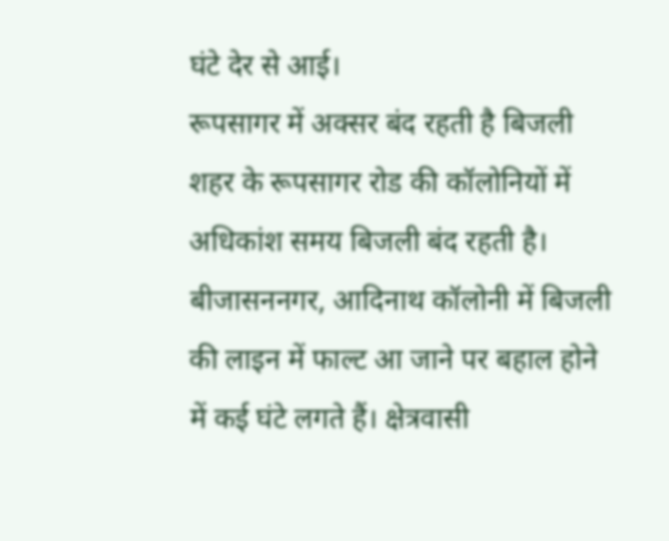घंटे देर से आई।
रूपसागर में अक्सर बंद रहती है बिजली
शहर के रूपसागर रोड की कॉलोनियों में अधिकांश समय बिजली बंद रहती है। बीजासननगर, आदिनाथ कॉलोनी में बिजली की लाइन में फाल्ट आ जाने पर बहाल होने में कई घंटे लगते हैं। क्षेत्रवासी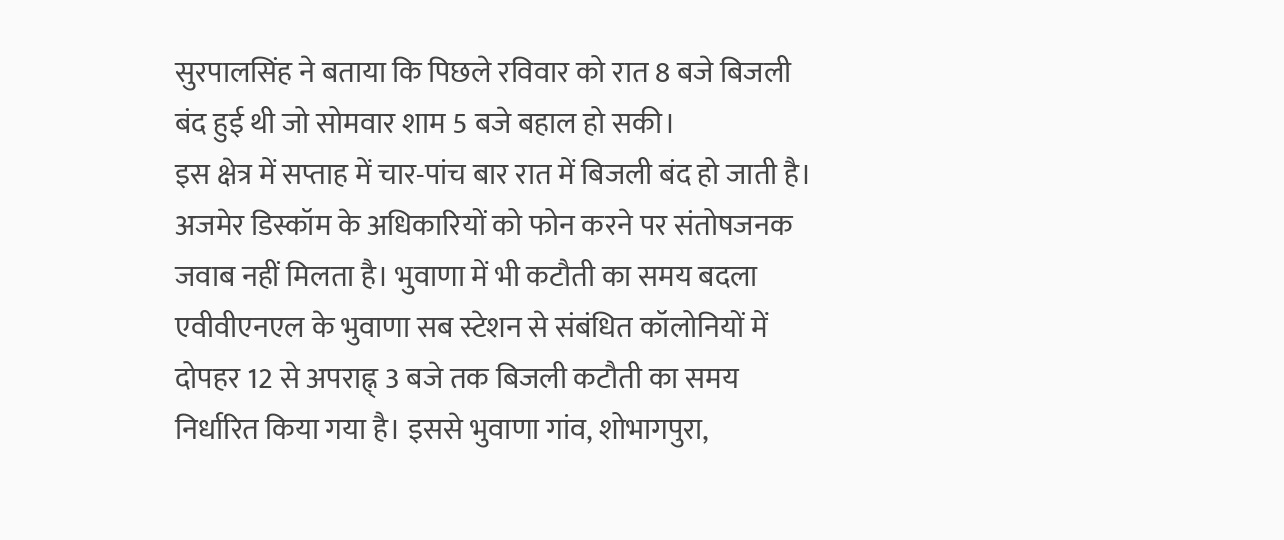सुरपालसिंह ने बताया कि पिछले रविवार को रात 8 बजे बिजली बंद हुई थी जो सोमवार शाम 5 बजे बहाल हो सकी।
इस क्षेत्र में सप्ताह में चार-पांच बार रात में बिजली बंद हो जाती है। अजमेर डिस्कॉम के अधिकारियों को फोन करने पर संतोषजनक जवाब नहीं मिलता है। भुवाणा में भी कटौती का समय बदला एवीवीएनएल के भुवाणा सब स्टेशन से संबंधित कॉलोनियों में दोपहर 12 से अपराह्न् 3 बजे तक बिजली कटौती का समय निर्धारित किया गया है। इससे भुवाणा गांव, शोभागपुरा,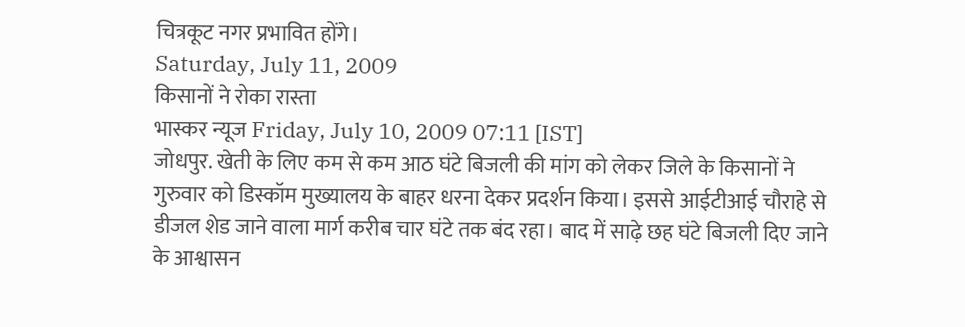चित्रकूट नगर प्रभावित होंगे।
Saturday, July 11, 2009
किसानों ने रोका रास्ता
भास्कर न्यूज Friday, July 10, 2009 07:11 [IST]
जोधपुर. खेती के लिए कम से कम आठ घंटे बिजली की मांग को लेकर जिले के किसानों ने गुरुवार को डिस्कॉम मुख्यालय के बाहर धरना देकर प्रदर्शन किया। इससे आईटीआई चौराहे से डीजल शेड जाने वाला मार्ग करीब चार घंटे तक बंद रहा। बाद में साढ़े छह घंटे बिजली दिए जाने के आश्वासन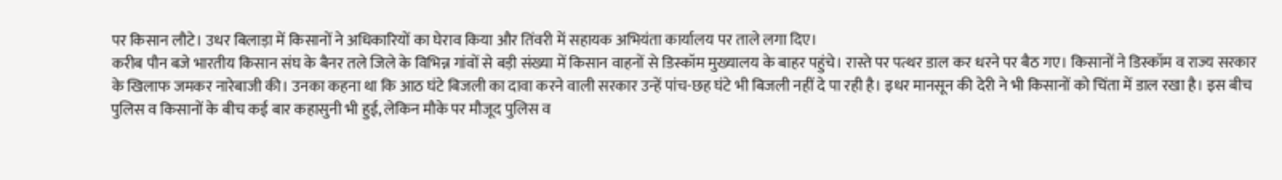पर किसान लौटे। उधर बिलाड़ा में किसानों ने अधिकारियों का घेराव किया और तिंवरी में सहायक अभियंता कार्यालय पर ताले लगा दिए।
करीब पौन बजे भारतीय किसान संघ के बैनर तले जिले के विभिन्न गांवों से बड़ी संख्या में किसान वाहनों से डिस्कॉम मुख्यालय के बाहर पहुंचे। रास्ते पर पत्थर डाल कर धरने पर बैठ गए। किसानों ने डिस्कॉम व राज्य सरकार के खिलाफ जमकर नारेबाजी की। उनका कहना था कि आठ घंटे बिजली का दावा करने वाली सरकार उन्हें पांच-छह घंटे भी बिजली नहीं दे पा रही है। इधर मानसून की देरी ने भी किसानों को चिंता में डाल रखा है। इस बीच पुलिस व किसानों के बीच कई बार कहासुनी भी हुई, लेकिन मौके पर मौजूद पुलिस व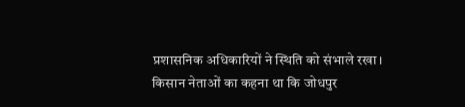प्रशासनिक अधिकारियों ने स्थिति को संभाले रखा। किसान नेताओं का कहना था कि जोधपुर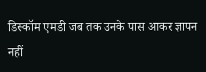डिस्कॉम एमडी जब तक उनके पास आकर ज्ञापन नहीं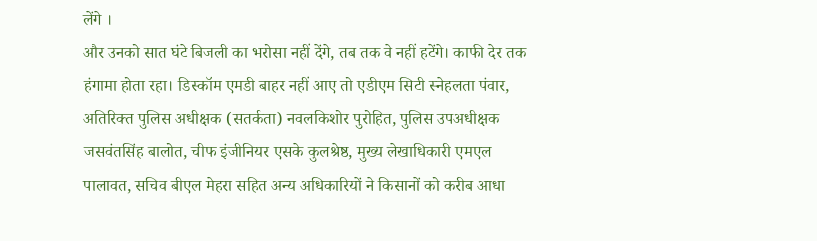लेंगे ।
और उनको सात घंटे बिजली का भरोसा नहीं देंगे, तब तक वे नहीं हटेंगे। काफी देर तक हंगामा होता रहा। डिस्कॉम एमडी बाहर नहीं आए तो एडीएम सिटी स्नेहलता पंवार, अतिरिक्त पुलिस अधीक्षक (सतर्कता) नवलकिशोर पुरोहित, पुलिस उपअधीक्षक जसवंतसिंह बालोत, चीफ इंजीनियर एसके कुलश्रेष्ठ, मुख्य लेखाधिकारी एमएल पालावत, सचिव बीएल मेहरा सहित अन्य अधिकारियों ने किसानों को करीब आधा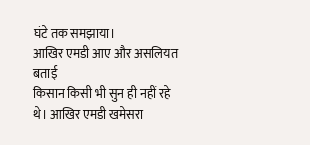घंटे तक समझाया।
आखिर एमडी आए और असलियत बताई
किसान किसी भी सुन ही नहीं रहे थे। आखिर एमडी खमेसरा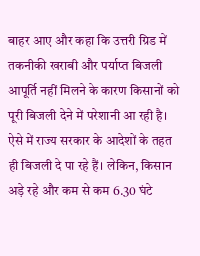बाहर आए और कहा कि उत्तरी ग्रिड में तकनीकी खराबी और पर्याप्त बिजली आपूर्ति नहीं मिलने के कारण किसानों को पूरी बिजली देने में परेशानी आ रही है। ऐसे में राज्य सरकार के आदेशों के तहत ही बिजली दे पा रहे हैं। लेकिन, किसान अड़े रहे और कम से कम 6.30 घंटे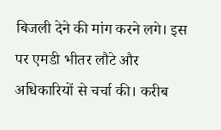बिजली देने की मांग करने लगे। इस पर एमडी भीतर लौटे और अधिकारियों से चर्चा की। करीब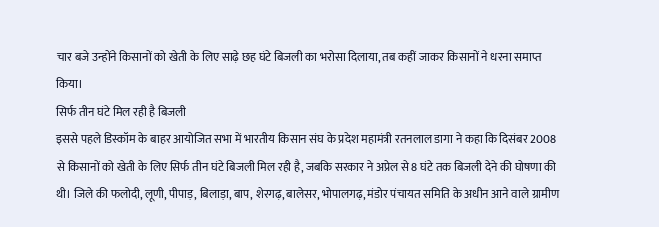चार बजे उन्होंने किसानों को खेती के लिए साढ़े छह घंटे बिजली का भरोसा दिलाया, तब कहीं जाकर किसानों ने धरना समाप्त किया।
सिर्फ तीन घंटे मिल रही है बिजली
इससे पहले डिस्कॉम के बाहर आयोजित सभा में भारतीय किसान संघ के प्रदेश महामंत्री रतनलाल डागा ने कहा कि दिसंबर 2008 से किसानों को खेती के लिए सिर्फ तीन घंटे बिजली मिल रही है, जबकि सरकार ने अप्रेल से 8 घंटे तक बिजली देने की घोषणा की थी। जिले की फलोदी, लूणी, पीपाड़, बिलाड़ा, बाप, शेरगढ़, बालेसर, भोपालगढ़, मंडोर पंचायत समिति के अधीन आने वाले ग्रामीण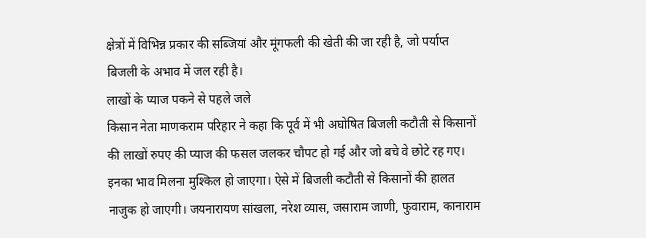क्षेत्रों में विभिन्न प्रकार की सब्जियां और मूंगफली की खेती की जा रही है, जो पर्याप्त बिजली के अभाव में जल रही है।
लाखों के प्याज पकने से पहले जले
किसान नेता माणकराम परिहार ने कहा कि पूर्व में भी अघोषित बिजली कटौती से किसानों की लाखों रुपए की प्याज की फसल जलकर चौपट हो गई और जो बचे वे छोटे रह गए। इनका भाव मिलना मुश्किल हो जाएगा। ऐसे में बिजली कटौती से किसानों की हालत नाजुक हो जाएगी। जयनारायण सांखला, नरेश व्यास, जसाराम जाणी, फुवाराम, कानाराम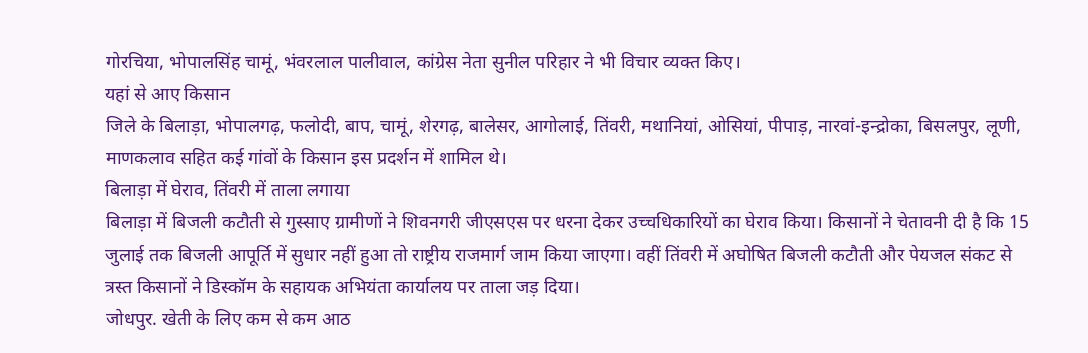गोरचिया, भोपालसिंह चामूं, भंवरलाल पालीवाल, कांग्रेस नेता सुनील परिहार ने भी विचार व्यक्त किए।
यहां से आए किसान
जिले के बिलाड़ा, भोपालगढ़, फलोदी, बाप, चामूं, शेरगढ़, बालेसर, आगोलाई, तिंवरी, मथानियां, ओसियां, पीपाड़, नारवां-इन्द्रोका, बिसलपुर, लूणी, माणकलाव सहित कई गांवों के किसान इस प्रदर्शन में शामिल थे।
बिलाड़ा में घेराव, तिंवरी में ताला लगाया
बिलाड़ा में बिजली कटौती से गुस्साए ग्रामीणों ने शिवनगरी जीएसएस पर धरना देकर उच्चधिकारियों का घेराव किया। किसानों ने चेतावनी दी है कि 15 जुलाई तक बिजली आपूर्ति में सुधार नहीं हुआ तो राष्ट्रीय राजमार्ग जाम किया जाएगा। वहीं तिंवरी में अघोषित बिजली कटौती और पेयजल संकट से त्रस्त किसानों ने डिस्कॉम के सहायक अभियंता कार्यालय पर ताला जड़ दिया।
जोधपुर. खेती के लिए कम से कम आठ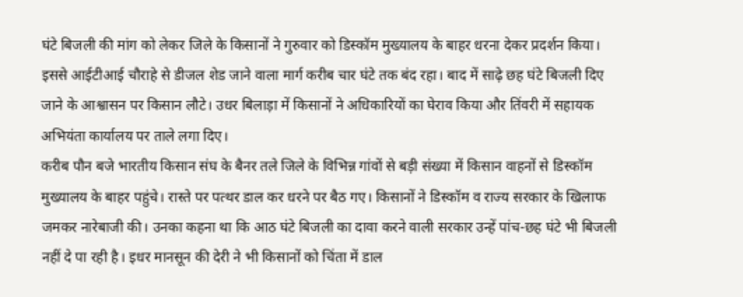घंटे बिजली की मांग को लेकर जिले के किसानों ने गुरुवार को डिस्कॉम मुख्यालय के बाहर धरना देकर प्रदर्शन किया। इससे आईटीआई चौराहे से डीजल शेड जाने वाला मार्ग करीब चार घंटे तक बंद रहा। बाद में साढ़े छह घंटे बिजली दिए जाने के आश्वासन पर किसान लौटे। उधर बिलाड़ा में किसानों ने अधिकारियों का घेराव किया और तिंवरी में सहायक अभियंता कार्यालय पर ताले लगा दिए।
करीब पौन बजे भारतीय किसान संघ के बैनर तले जिले के विभिन्न गांवों से बड़ी संख्या में किसान वाहनों से डिस्कॉम मुख्यालय के बाहर पहुंचे। रास्ते पर पत्थर डाल कर धरने पर बैठ गए। किसानों ने डिस्कॉम व राज्य सरकार के खिलाफ जमकर नारेबाजी की। उनका कहना था कि आठ घंटे बिजली का दावा करने वाली सरकार उन्हें पांच-छह घंटे भी बिजली नहीं दे पा रही है। इधर मानसून की देरी ने भी किसानों को चिंता में डाल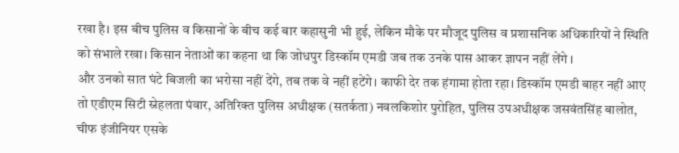रखा है। इस बीच पुलिस व किसानों के बीच कई बार कहासुनी भी हुई, लेकिन मौके पर मौजूद पुलिस व प्रशासनिक अधिकारियों ने स्थिति को संभाले रखा। किसान नेताओं का कहना था कि जोधपुर डिस्कॉम एमडी जब तक उनके पास आकर ज्ञापन नहीं लेंगे ।
और उनको सात घंटे बिजली का भरोसा नहीं देंगे, तब तक वे नहीं हटेंगे। काफी देर तक हंगामा होता रहा। डिस्कॉम एमडी बाहर नहीं आए तो एडीएम सिटी स्नेहलता पंवार, अतिरिक्त पुलिस अधीक्षक (सतर्कता) नवलकिशोर पुरोहित, पुलिस उपअधीक्षक जसवंतसिंह बालोत, चीफ इंजीनियर एसके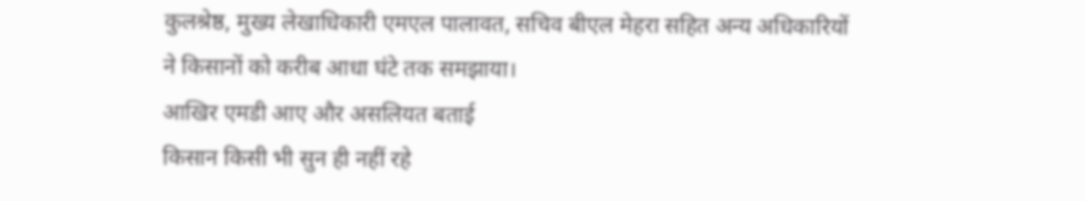कुलश्रेष्ठ, मुख्य लेखाधिकारी एमएल पालावत, सचिव बीएल मेहरा सहित अन्य अधिकारियों ने किसानों को करीब आधा घंटे तक समझाया।
आखिर एमडी आए और असलियत बताई
किसान किसी भी सुन ही नहीं रहे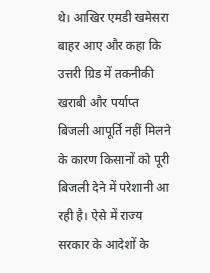थे। आखिर एमडी खमेसरा बाहर आए और कहा कि उत्तरी ग्रिड में तकनीकी खराबी और पर्याप्त बिजली आपूर्ति नहीं मिलने के कारण किसानों को पूरी बिजली देने में परेशानी आ रही है। ऐसे में राज्य सरकार के आदेशों के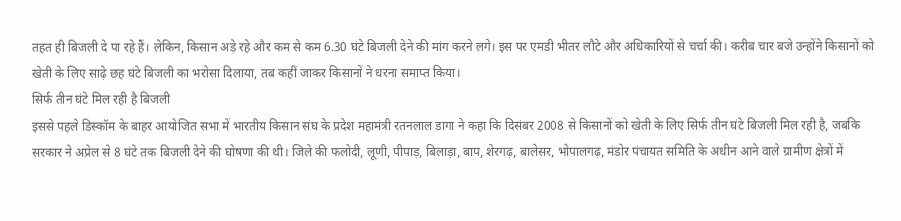तहत ही बिजली दे पा रहे हैं। लेकिन, किसान अड़े रहे और कम से कम 6.30 घंटे बिजली देने की मांग करने लगे। इस पर एमडी भीतर लौटे और अधिकारियों से चर्चा की। करीब चार बजे उन्होंने किसानों को खेती के लिए साढ़े छह घंटे बिजली का भरोसा दिलाया, तब कहीं जाकर किसानों ने धरना समाप्त किया।
सिर्फ तीन घंटे मिल रही है बिजली
इससे पहले डिस्कॉम के बाहर आयोजित सभा में भारतीय किसान संघ के प्रदेश महामंत्री रतनलाल डागा ने कहा कि दिसंबर 2008 से किसानों को खेती के लिए सिर्फ तीन घंटे बिजली मिल रही है, जबकि सरकार ने अप्रेल से 8 घंटे तक बिजली देने की घोषणा की थी। जिले की फलोदी, लूणी, पीपाड़, बिलाड़ा, बाप, शेरगढ़, बालेसर, भोपालगढ़, मंडोर पंचायत समिति के अधीन आने वाले ग्रामीण क्षेत्रों में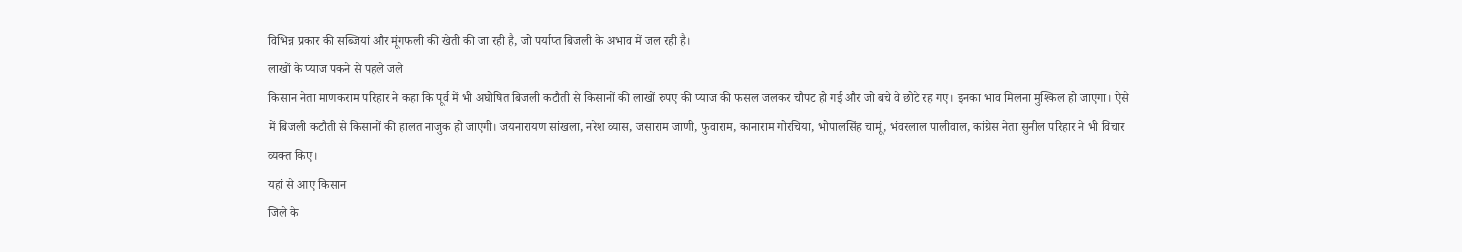विभिन्न प्रकार की सब्जियां और मूंगफली की खेती की जा रही है, जो पर्याप्त बिजली के अभाव में जल रही है।
लाखों के प्याज पकने से पहले जले
किसान नेता माणकराम परिहार ने कहा कि पूर्व में भी अघोषित बिजली कटौती से किसानों की लाखों रुपए की प्याज की फसल जलकर चौपट हो गई और जो बचे वे छोटे रह गए। इनका भाव मिलना मुश्किल हो जाएगा। ऐसे में बिजली कटौती से किसानों की हालत नाजुक हो जाएगी। जयनारायण सांखला, नरेश व्यास, जसाराम जाणी, फुवाराम, कानाराम गोरचिया, भोपालसिंह चामूं, भंवरलाल पालीवाल, कांग्रेस नेता सुनील परिहार ने भी विचार व्यक्त किए।
यहां से आए किसान
जिले के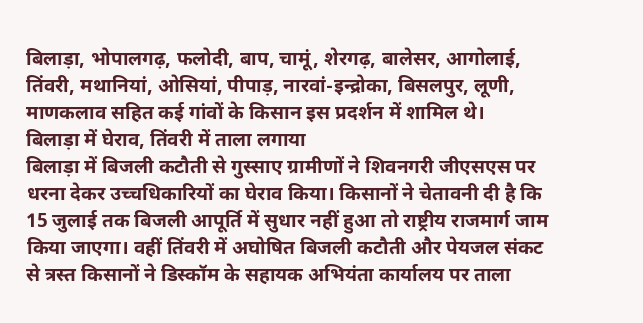बिलाड़ा, भोपालगढ़, फलोदी, बाप, चामूं, शेरगढ़, बालेसर, आगोलाई, तिंवरी, मथानियां, ओसियां, पीपाड़, नारवां-इन्द्रोका, बिसलपुर, लूणी, माणकलाव सहित कई गांवों के किसान इस प्रदर्शन में शामिल थे।
बिलाड़ा में घेराव, तिंवरी में ताला लगाया
बिलाड़ा में बिजली कटौती से गुस्साए ग्रामीणों ने शिवनगरी जीएसएस पर धरना देकर उच्चधिकारियों का घेराव किया। किसानों ने चेतावनी दी है कि 15 जुलाई तक बिजली आपूर्ति में सुधार नहीं हुआ तो राष्ट्रीय राजमार्ग जाम किया जाएगा। वहीं तिंवरी में अघोषित बिजली कटौती और पेयजल संकट से त्रस्त किसानों ने डिस्कॉम के सहायक अभियंता कार्यालय पर ताला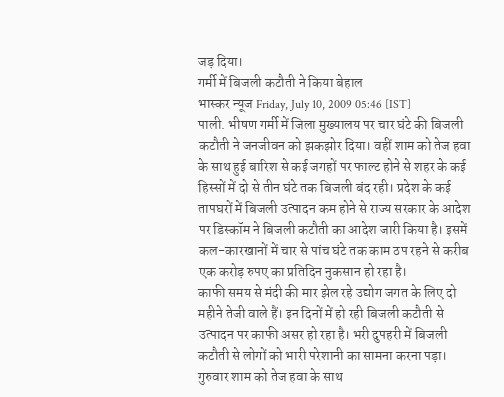जड़ दिया।
गर्मी में बिजली कटौती ने किया बेहाल
भास्कर न्यूज Friday, July 10, 2009 05:46 [IST]
पाली. भीषण गर्मी में जिला मुख्यालय पर चार घंटे की बिजली कटौती ने जनजीवन को झकझोर दिया। वहीं शाम को तेज हवा के साथ हुई बारिश से कई जगहों पर फाल्ट होने से शहर के कई हिस्सों में दो से तीन घंटे तक बिजली बंद रही। प्रदेश के कई तापघरों में बिजली उत्पादन कम होने से राज्य सरकार के आदेश पर डिस्कॉम ने बिजली कटौती का आदेश जारी किया है। इसमें कल-कारखानों में चार से पांच घंटे तक काम ठप रहने से करीब एक करोड़ रुपए का प्रतिदिन नुकसान हो रहा है।
काफी समय से मंदी की मार झेल रहे उद्योग जगत के लिए दो महीने तेजी वाले हैं। इन दिनों में हो रही बिजली कटौती से उत्पादन पर काफी असर हो रहा है। भरी दुपहरी में बिजली कटौती से लोगों को भारी परेशानी का सामना करना पड़ा। गुरुवार शाम को तेज हवा के साथ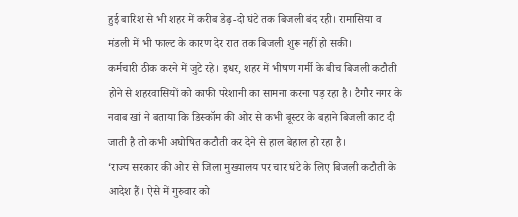हुई बारिश से भी शहर में करीब डेढ़-दो घंटे तक बिजली बंद रही। रामासिया व मंडली में भी फाल्ट के कारण देर रात तक बिजली शुरू नहीं हो सकी।
कर्मचारी ठीक करने में जुटे रहे। इधर, शहर में भीषण गर्मी के बीच बिजली कटौती होने से शहरवासियों को काफी परेशानी का सामना करना पड़ रहा है। टैगौर नगर के नवाब खां ने बताया कि डिस्कॉम की ओर से कभी बूस्टर के बहाने बिजली काट दी जाती है तो कभी अघोषित कटौती कर देने से हाल बेहाल हो रहा है।
‘राज्य सरकार की ओर से जिला मुख्यालय पर चार घंटे के लिए बिजली कटौती के आदेश हैं। ऐसे में गुरुवार को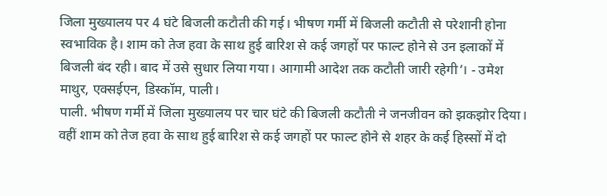जिला मुख्यालय पर 4 घंटे बिजली कटौती की गई। भीषण गर्मी में बिजली कटौती से परेशानी होना स्वभाविक है। शाम को तेज हवा के साथ हुई बारिश से कई जगहों पर फाल्ट होने से उन इलाकों में बिजली बंद रही। बाद में उसे सुधार लिया गया। आगामी आदेश तक कटौती जारी रहेगी’। - उमेश माथुर, एक्सईएन, डिस्कॉम, पाली।
पाली. भीषण गर्मी में जिला मुख्यालय पर चार घंटे की बिजली कटौती ने जनजीवन को झकझोर दिया। वहीं शाम को तेज हवा के साथ हुई बारिश से कई जगहों पर फाल्ट होने से शहर के कई हिस्सों में दो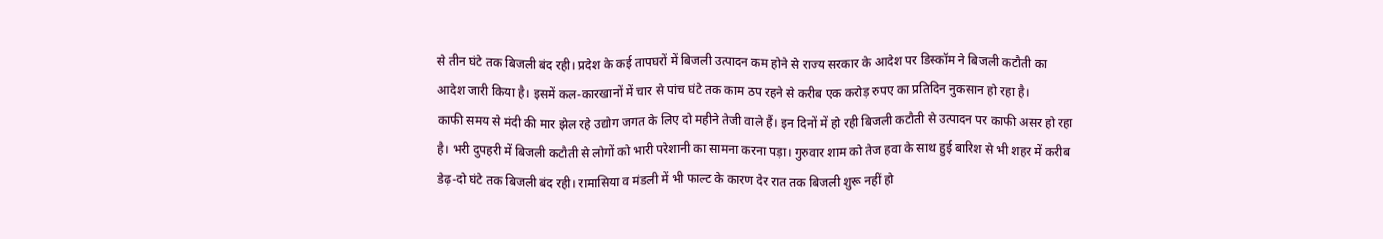से तीन घंटे तक बिजली बंद रही। प्रदेश के कई तापघरों में बिजली उत्पादन कम होने से राज्य सरकार के आदेश पर डिस्कॉम ने बिजली कटौती का आदेश जारी किया है। इसमें कल-कारखानों में चार से पांच घंटे तक काम ठप रहने से करीब एक करोड़ रुपए का प्रतिदिन नुकसान हो रहा है।
काफी समय से मंदी की मार झेल रहे उद्योग जगत के लिए दो महीने तेजी वाले हैं। इन दिनों में हो रही बिजली कटौती से उत्पादन पर काफी असर हो रहा है। भरी दुपहरी में बिजली कटौती से लोगों को भारी परेशानी का सामना करना पड़ा। गुरुवार शाम को तेज हवा के साथ हुई बारिश से भी शहर में करीब डेढ़-दो घंटे तक बिजली बंद रही। रामासिया व मंडली में भी फाल्ट के कारण देर रात तक बिजली शुरू नहीं हो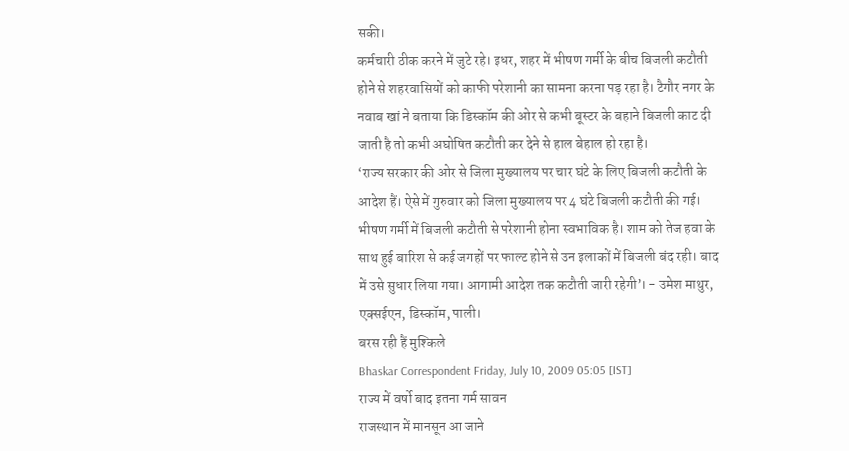सकी।
कर्मचारी ठीक करने में जुटे रहे। इधर, शहर में भीषण गर्मी के बीच बिजली कटौती होने से शहरवासियों को काफी परेशानी का सामना करना पड़ रहा है। टैगौर नगर के नवाब खां ने बताया कि डिस्कॉम की ओर से कभी बूस्टर के बहाने बिजली काट दी जाती है तो कभी अघोषित कटौती कर देने से हाल बेहाल हो रहा है।
‘राज्य सरकार की ओर से जिला मुख्यालय पर चार घंटे के लिए बिजली कटौती के आदेश हैं। ऐसे में गुरुवार को जिला मुख्यालय पर 4 घंटे बिजली कटौती की गई। भीषण गर्मी में बिजली कटौती से परेशानी होना स्वभाविक है। शाम को तेज हवा के साथ हुई बारिश से कई जगहों पर फाल्ट होने से उन इलाकों में बिजली बंद रही। बाद में उसे सुधार लिया गया। आगामी आदेश तक कटौती जारी रहेगी’। - उमेश माथुर, एक्सईएन, डिस्कॉम, पाली।
बरस रही हैं मुश्किले
Bhaskar Correspondent Friday, July 10, 2009 05:05 [IST]
राज्य में वर्षो बाद इतना गर्म सावन
राजस्थान में मानसून आ जाने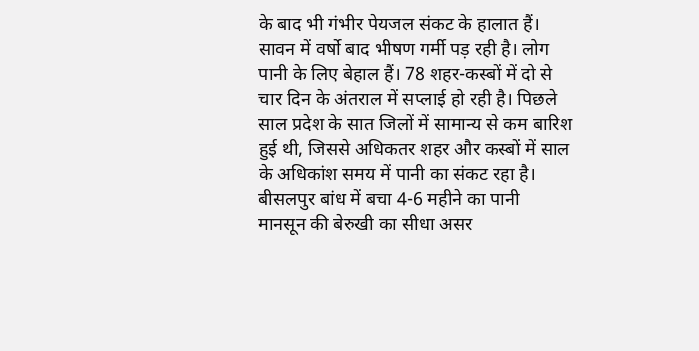के बाद भी गंभीर पेयजल संकट के हालात हैं। सावन में वर्षो बाद भीषण गर्मी पड़ रही है। लोग पानी के लिए बेहाल हैं। 78 शहर-कस्बों में दो से चार दिन के अंतराल में सप्लाई हो रही है। पिछले साल प्रदेश के सात जिलों में सामान्य से कम बारिश हुई थी, जिससे अधिकतर शहर और कस्बों में साल के अधिकांश समय में पानी का संकट रहा है।
बीसलपुर बांध में बचा 4-6 महीने का पानी
मानसून की बेरुखी का सीधा असर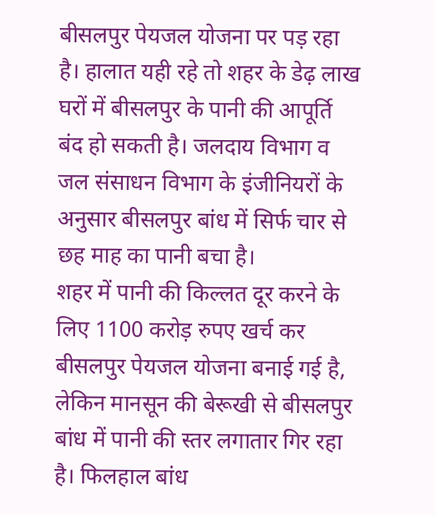बीसलपुर पेयजल योजना पर पड़ रहा है। हालात यही रहे तो शहर के डेढ़ लाख घरों में बीसलपुर के पानी की आपूर्ति बंद हो सकती है। जलदाय विभाग व जल संसाधन विभाग के इंजीनियरों के अनुसार बीसलपुर बांध में सिर्फ चार से छह माह का पानी बचा है।
शहर में पानी की किल्लत दूर करने के लिए 1100 करोड़ रुपए खर्च कर बीसलपुर पेयजल योजना बनाई गई है, लेकिन मानसून की बेरूखी से बीसलपुर बांध में पानी की स्तर लगातार गिर रहा है। फिलहाल बांध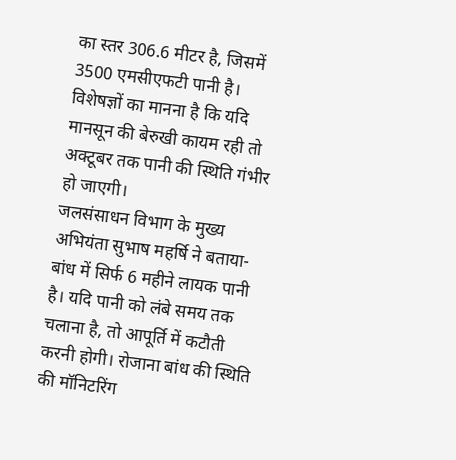का स्तर 306.6 मीटर है, जिसमें 3500 एमसीएफटी पानी है। विशेषज्ञों का मानना है कि यदि मानसून की बेरुखी कायम रही तो अक्टूबर तक पानी की स्थिति गंभीर हो जाएगी।
जलसंसाधन विभाग के मुख्य अभियंता सुभाष महर्षि ने बताया-बांध में सिर्फ 6 महीने लायक पानी है। यदि पानी को लंबे समय तक चलाना है, तो आपूर्ति में कटौती करनी होगी। रोजाना बांध की स्थिति की मॉनिटरिंग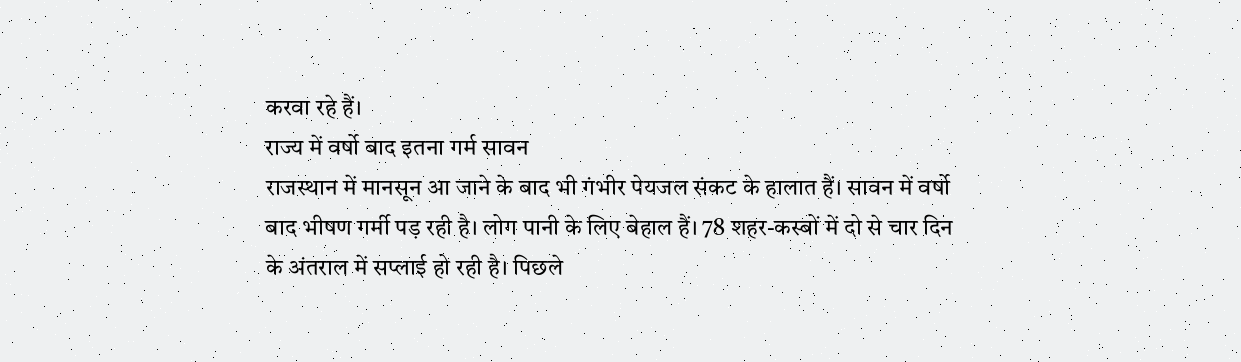करवा रहे हैं।
राज्य में वर्षो बाद इतना गर्म सावन
राजस्थान में मानसून आ जाने के बाद भी गंभीर पेयजल संकट के हालात हैं। सावन में वर्षो बाद भीषण गर्मी पड़ रही है। लोग पानी के लिए बेहाल हैं। 78 शहर-कस्बों में दो से चार दिन के अंतराल में सप्लाई हो रही है। पिछले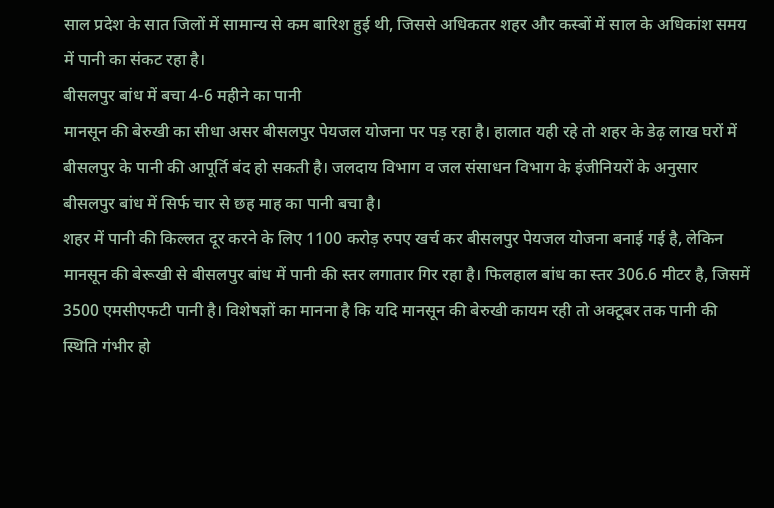साल प्रदेश के सात जिलों में सामान्य से कम बारिश हुई थी, जिससे अधिकतर शहर और कस्बों में साल के अधिकांश समय में पानी का संकट रहा है।
बीसलपुर बांध में बचा 4-6 महीने का पानी
मानसून की बेरुखी का सीधा असर बीसलपुर पेयजल योजना पर पड़ रहा है। हालात यही रहे तो शहर के डेढ़ लाख घरों में बीसलपुर के पानी की आपूर्ति बंद हो सकती है। जलदाय विभाग व जल संसाधन विभाग के इंजीनियरों के अनुसार बीसलपुर बांध में सिर्फ चार से छह माह का पानी बचा है।
शहर में पानी की किल्लत दूर करने के लिए 1100 करोड़ रुपए खर्च कर बीसलपुर पेयजल योजना बनाई गई है, लेकिन मानसून की बेरूखी से बीसलपुर बांध में पानी की स्तर लगातार गिर रहा है। फिलहाल बांध का स्तर 306.6 मीटर है, जिसमें 3500 एमसीएफटी पानी है। विशेषज्ञों का मानना है कि यदि मानसून की बेरुखी कायम रही तो अक्टूबर तक पानी की स्थिति गंभीर हो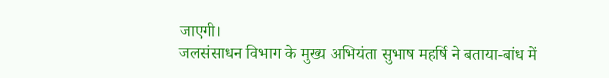जाएगी।
जलसंसाधन विभाग के मुख्य अभियंता सुभाष महर्षि ने बताया-बांध में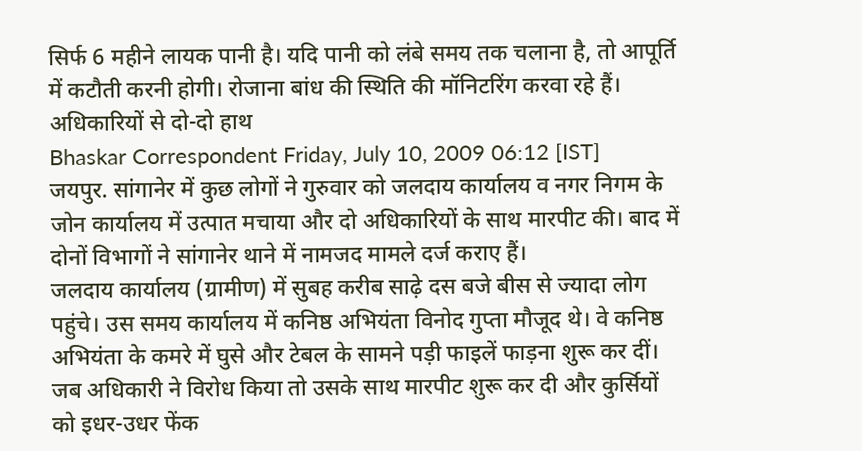सिर्फ 6 महीने लायक पानी है। यदि पानी को लंबे समय तक चलाना है, तो आपूर्ति में कटौती करनी होगी। रोजाना बांध की स्थिति की मॉनिटरिंग करवा रहे हैं।
अधिकारियों से दो-दो हाथ
Bhaskar Correspondent Friday, July 10, 2009 06:12 [IST]
जयपुर. सांगानेर में कुछ लोगों ने गुरुवार को जलदाय कार्यालय व नगर निगम के जोन कार्यालय में उत्पात मचाया और दो अधिकारियों के साथ मारपीट की। बाद में दोनों विभागों ने सांगानेर थाने में नामजद मामले दर्ज कराए हैं।
जलदाय कार्यालय (ग्रामीण) में सुबह करीब साढ़े दस बजे बीस से ज्यादा लोग पहुंचे। उस समय कार्यालय में कनिष्ठ अभियंता विनोद गुप्ता मौजूद थे। वे कनिष्ठ अभियंता के कमरे में घुसे और टेबल के सामने पड़ी फाइलें फाड़ना शुरू कर दीं। जब अधिकारी ने विरोध किया तो उसके साथ मारपीट शुरू कर दी और कुर्सियों को इधर-उधर फेंक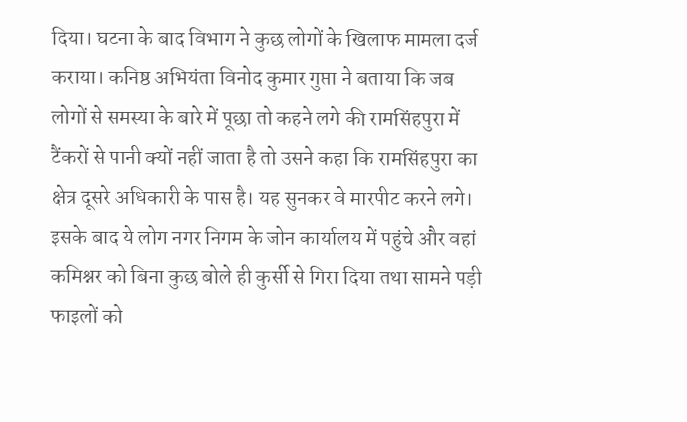दिया। घटना के बाद विभाग ने कुछ लोगों के खिलाफ मामला दर्ज कराया। कनिष्ठ अभियंता विनोद कुमार गुप्ता ने बताया कि जब लोगों से समस्या के बारे में पूछा तो कहने लगे की रामसिंहपुरा में टैंकरों से पानी क्यों नहीं जाता है तो उसने कहा कि रामसिंहपुरा का क्षेत्र दूसरे अधिकारी के पास है। यह सुनकर वे मारपीट करने लगे।
इसके बाद ये लोग नगर निगम के जोन कार्यालय में पहुंचे और वहां कमिश्नर को बिना कुछ बोले ही कुर्सी से गिरा दिया तथा सामने पड़ी फाइलों को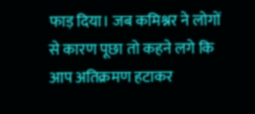फाड़ दिया। जब कमिश्नर ने लोगों से कारण पूछा तो कहने लगे कि आप अतिक्रमण हटाकर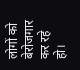लोगों को बेरोजगार कर रहे हो।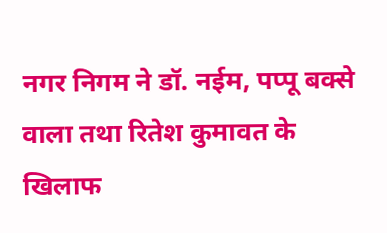नगर निगम ने डॉ. नईम, पप्पू बक्से वाला तथा रितेश कुमावत के खिलाफ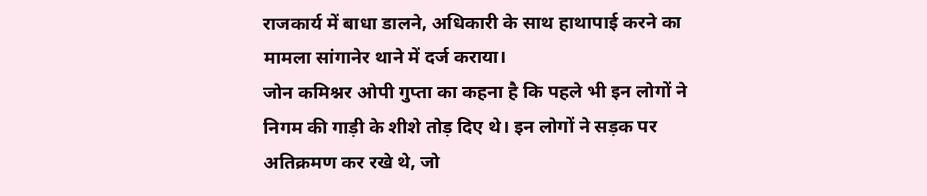राजकार्य में बाधा डालने, अधिकारी के साथ हाथापाई करने का मामला सांगानेर थाने में दर्ज कराया।
जोन कमिश्नर ओपी गुप्ता का कहना है कि पहले भी इन लोगों ने निगम की गाड़ी के शीशे तोड़ दिए थे। इन लोगों ने सड़क पर अतिक्रमण कर रखे थे, जो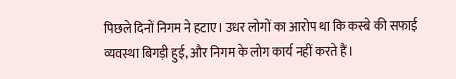पिछले दिनों निगम ने हटाए। उधर लोगों का आरोप था कि कस्बे की सफाई व्यवस्था बिगड़ी हुई, और निगम के लोग कार्य नहीं करते हैं।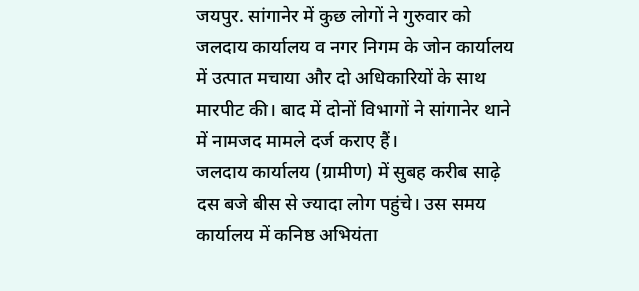जयपुर. सांगानेर में कुछ लोगों ने गुरुवार को जलदाय कार्यालय व नगर निगम के जोन कार्यालय में उत्पात मचाया और दो अधिकारियों के साथ मारपीट की। बाद में दोनों विभागों ने सांगानेर थाने में नामजद मामले दर्ज कराए हैं।
जलदाय कार्यालय (ग्रामीण) में सुबह करीब साढ़े दस बजे बीस से ज्यादा लोग पहुंचे। उस समय कार्यालय में कनिष्ठ अभियंता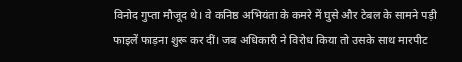विनोद गुप्ता मौजूद थे। वे कनिष्ठ अभियंता के कमरे में घुसे और टेबल के सामने पड़ी फाइलें फाड़ना शुरू कर दीं। जब अधिकारी ने विरोध किया तो उसके साथ मारपीट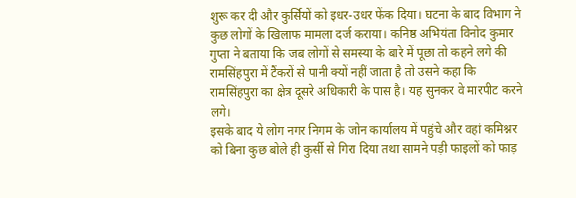शुरू कर दी और कुर्सियों को इधर-उधर फेंक दिया। घटना के बाद विभाग ने कुछ लोगों के खिलाफ मामला दर्ज कराया। कनिष्ठ अभियंता विनोद कुमार गुप्ता ने बताया कि जब लोगों से समस्या के बारे में पूछा तो कहने लगे की रामसिंहपुरा में टैंकरों से पानी क्यों नहीं जाता है तो उसने कहा कि रामसिंहपुरा का क्षेत्र दूसरे अधिकारी के पास है। यह सुनकर वे मारपीट करने लगे।
इसके बाद ये लोग नगर निगम के जोन कार्यालय में पहुंचे और वहां कमिश्नर को बिना कुछ बोले ही कुर्सी से गिरा दिया तथा सामने पड़ी फाइलों को फाड़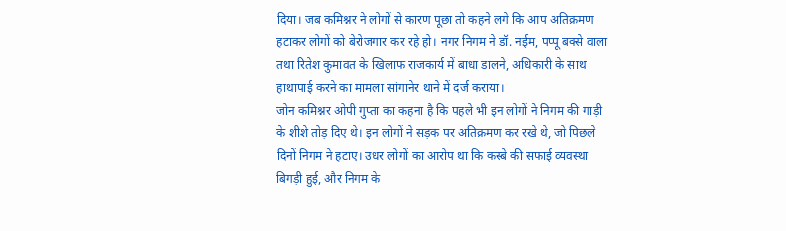दिया। जब कमिश्नर ने लोगों से कारण पूछा तो कहने लगे कि आप अतिक्रमण हटाकर लोगों को बेरोजगार कर रहे हो। नगर निगम ने डॉ. नईम, पप्पू बक्से वाला तथा रितेश कुमावत के खिलाफ राजकार्य में बाधा डालने, अधिकारी के साथ हाथापाई करने का मामला सांगानेर थाने में दर्ज कराया।
जोन कमिश्नर ओपी गुप्ता का कहना है कि पहले भी इन लोगों ने निगम की गाड़ी के शीशे तोड़ दिए थे। इन लोगों ने सड़क पर अतिक्रमण कर रखे थे, जो पिछले दिनों निगम ने हटाए। उधर लोगों का आरोप था कि कस्बे की सफाई व्यवस्था बिगड़ी हुई, और निगम के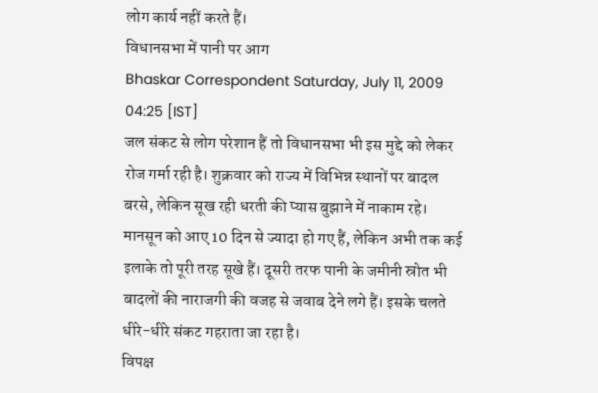लोग कार्य नहीं करते हैं।
विधानसभा में पानी पर आग
Bhaskar Correspondent Saturday, July 11, 2009 04:25 [IST]
जल संकट से लोग परेशान हैं तो विधानसभा भी इस मुद्दे को लेकर रोज गर्मा रही है। शुक्रवार को राज्य में विभिन्न स्थानों पर बादल बरसे, लेकिन सूख रही धरती की प्यास बुझाने में नाकाम रहे। मानसून को आए 10 दिन से ज्यादा हो गए हैं, लेकिन अभी तक कई इलाके तो पूरी तरह सूखे हैं। दूसरी तरफ पानी के जमीनी स्रोत भी बादलों की नाराजगी की वजह से जवाब देने लगे हैं। इसके चलते धीरे-धीरे संकट गहराता जा रहा है।
विपक्ष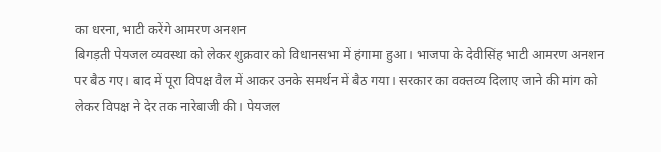का धरना, भाटी करेंगे आमरण अनशन
बिगड़ती पेयजल व्यवस्था को लेकर शुक्रवार को विधानसभा में हंगामा हुआ। भाजपा के देवीसिंह भाटी आमरण अनशन पर बैठ गए। बाद में पूरा विपक्ष वैल में आकर उनके समर्थन में बैठ गया। सरकार का वक्तव्य दिलाए जाने की मांग को लेकर विपक्ष ने देर तक नारेबाजी की। पेयजल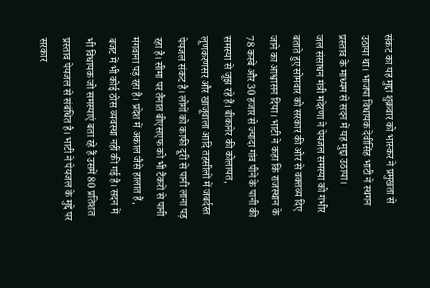संकट का यह मुद्दा शुक्रवार को भास्कर ने प्रमुखता से उठाया था। भाजपा विधायक देवीसिंह भाटी ने स्थगन प्रस्ताव के माध्यम से सदन में यह मुद्दा उठाया।
जल संसाधन मंत्री मदेरणा ने पेयजल समस्या को गंभीर बताते हुए सोमवार को सरकार की ओर से वक्तव्य दिए जाने का आश्वासन दिया। भाटी ने कहा कि राजस्थान के 78 कस्बे और 30 हजार से ज्यादा गांव पीने के पानी की समस्या से जूझ रहे हैं। बीकानेर की कोलायत, लूणकरणसर और खाजूवाला आदि तहसीलों में जबर्दस्त पेयजल संकट है। लोगों को काफी दूरी से पानी लाना पड़ रहा है। सीमा पर तैनात बीएसएफ को भी टैंकरों से पानी मंगवाना पड़ रहा है। प्रदेश में अकाल जैसे हालात हैं, बजट में भी कोई ठोस व्यवस्था नहीं की गई है। सदन में भी विधायक जो समस्याएं बता रहे हैं उसमें 80 प्रतिशत प्रस्ताव पेयजल से संबंधित है। भाटी ने पेयजल के मुद्दे पर सरकार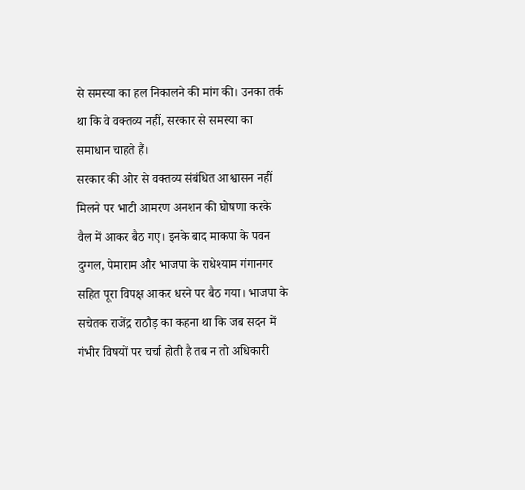से समस्या का हल निकालने की मांग की। उनका तर्क था कि वे वक्तव्य नहीं, सरकार से समस्या का समाधान चाहते हैं।
सरकार की ओर से वक्तव्य संबंधित आश्वासन नहीं मिलने पर भाटी आमरण अनशन की घोषणा करके वैल में आकर बैठ गए। इनके बाद माकपा के पवन दुग्गल, पेमाराम और भाजपा के राधेश्याम गंगानगर सहित पूरा विपक्ष आकर धरने पर बैठ गया। भाजपा के सचेतक राजेंद्र राठौड़ का कहना था कि जब सदन में गंभीर विषयों पर चर्चा होती है तब न तो अधिकारी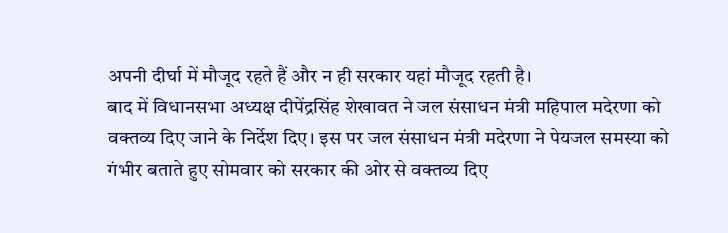अपनी दीर्घा में मौजूद रहते हैं और न ही सरकार यहां मौजूद रहती है।
बाद में विधानसभा अध्यक्ष दीपेंद्रसिंह शेखावत ने जल संसाधन मंत्री महिपाल मदेरणा को वक्तव्य दिए जाने के निर्देश दिए। इस पर जल संसाधन मंत्री मदेरणा ने पेयजल समस्या को गंभीर बताते हुए सोमवार को सरकार की ओर से वक्तव्य दिए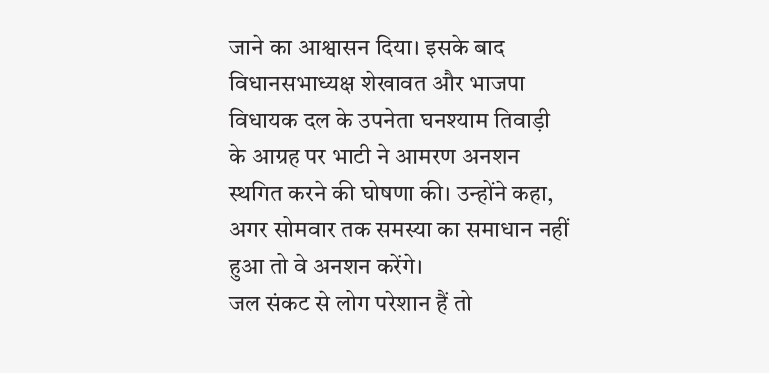जाने का आश्वासन दिया। इसके बाद विधानसभाध्यक्ष शेखावत और भाजपा विधायक दल के उपनेता घनश्याम तिवाड़ी के आग्रह पर भाटी ने आमरण अनशन स्थगित करने की घोषणा की। उन्होंने कहा, अगर सोमवार तक समस्या का समाधान नहीं हुआ तो वे अनशन करेंगे।
जल संकट से लोग परेशान हैं तो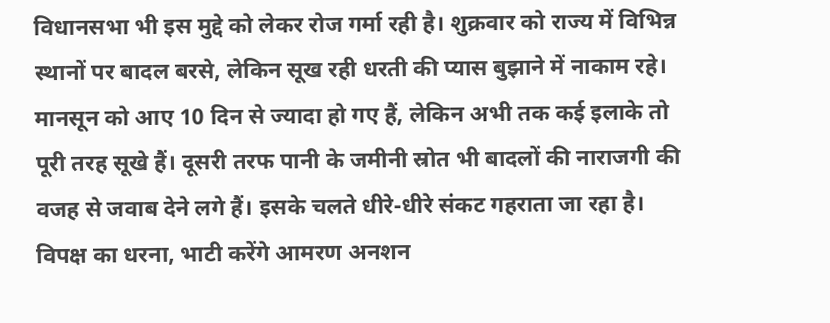विधानसभा भी इस मुद्दे को लेकर रोज गर्मा रही है। शुक्रवार को राज्य में विभिन्न स्थानों पर बादल बरसे, लेकिन सूख रही धरती की प्यास बुझाने में नाकाम रहे। मानसून को आए 10 दिन से ज्यादा हो गए हैं, लेकिन अभी तक कई इलाके तो पूरी तरह सूखे हैं। दूसरी तरफ पानी के जमीनी स्रोत भी बादलों की नाराजगी की वजह से जवाब देने लगे हैं। इसके चलते धीरे-धीरे संकट गहराता जा रहा है।
विपक्ष का धरना, भाटी करेंगे आमरण अनशन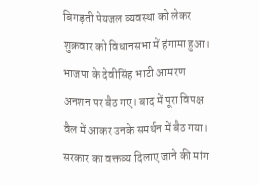बिगड़ती पेयजल व्यवस्था को लेकर शुक्रवार को विधानसभा में हंगामा हुआ। भाजपा के देवीसिंह भाटी आमरण अनशन पर बैठ गए। बाद में पूरा विपक्ष वैल में आकर उनके समर्थन में बैठ गया। सरकार का वक्तव्य दिलाए जाने की मांग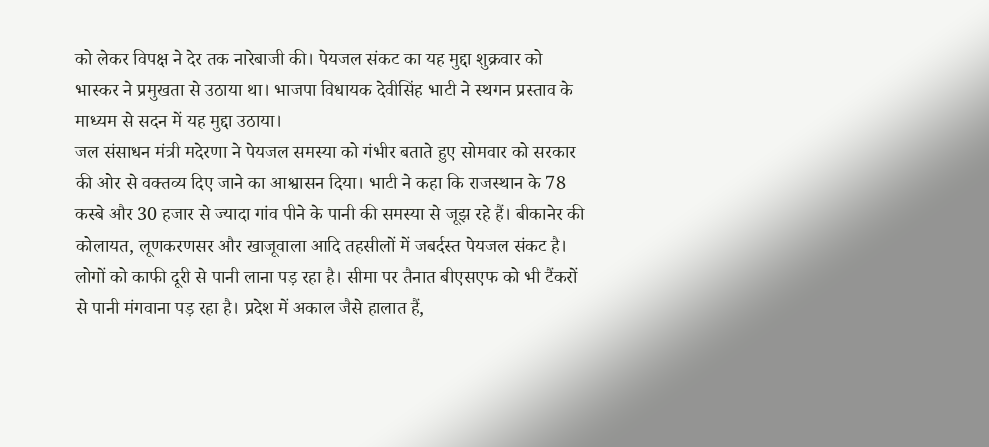को लेकर विपक्ष ने देर तक नारेबाजी की। पेयजल संकट का यह मुद्दा शुक्रवार को भास्कर ने प्रमुखता से उठाया था। भाजपा विधायक देवीसिंह भाटी ने स्थगन प्रस्ताव के माध्यम से सदन में यह मुद्दा उठाया।
जल संसाधन मंत्री मदेरणा ने पेयजल समस्या को गंभीर बताते हुए सोमवार को सरकार की ओर से वक्तव्य दिए जाने का आश्वासन दिया। भाटी ने कहा कि राजस्थान के 78 कस्बे और 30 हजार से ज्यादा गांव पीने के पानी की समस्या से जूझ रहे हैं। बीकानेर की कोलायत, लूणकरणसर और खाजूवाला आदि तहसीलों में जबर्दस्त पेयजल संकट है। लोगों को काफी दूरी से पानी लाना पड़ रहा है। सीमा पर तैनात बीएसएफ को भी टैंकरों से पानी मंगवाना पड़ रहा है। प्रदेश में अकाल जैसे हालात हैं,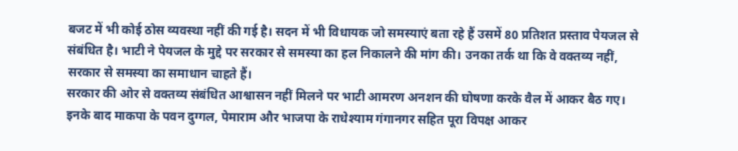बजट में भी कोई ठोस व्यवस्था नहीं की गई है। सदन में भी विधायक जो समस्याएं बता रहे हैं उसमें 80 प्रतिशत प्रस्ताव पेयजल से संबंधित है। भाटी ने पेयजल के मुद्दे पर सरकार से समस्या का हल निकालने की मांग की। उनका तर्क था कि वे वक्तव्य नहीं, सरकार से समस्या का समाधान चाहते हैं।
सरकार की ओर से वक्तव्य संबंधित आश्वासन नहीं मिलने पर भाटी आमरण अनशन की घोषणा करके वैल में आकर बैठ गए। इनके बाद माकपा के पवन दुग्गल, पेमाराम और भाजपा के राधेश्याम गंगानगर सहित पूरा विपक्ष आकर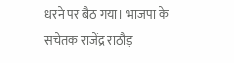धरने पर बैठ गया। भाजपा के सचेतक राजेंद्र राठौड़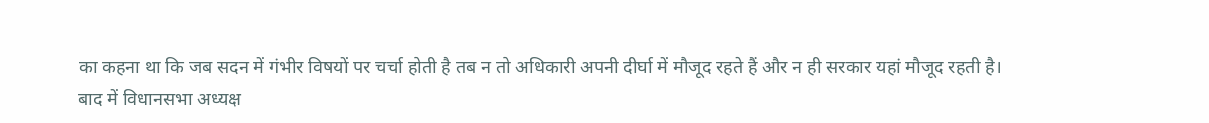का कहना था कि जब सदन में गंभीर विषयों पर चर्चा होती है तब न तो अधिकारी अपनी दीर्घा में मौजूद रहते हैं और न ही सरकार यहां मौजूद रहती है।
बाद में विधानसभा अध्यक्ष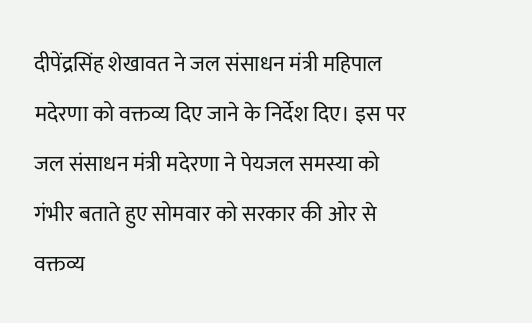दीपेंद्रसिंह शेखावत ने जल संसाधन मंत्री महिपाल मदेरणा को वक्तव्य दिए जाने के निर्देश दिए। इस पर जल संसाधन मंत्री मदेरणा ने पेयजल समस्या को गंभीर बताते हुए सोमवार को सरकार की ओर से वक्तव्य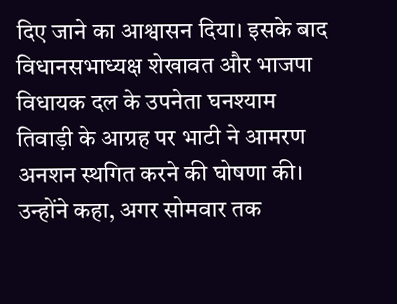दिए जाने का आश्वासन दिया। इसके बाद विधानसभाध्यक्ष शेखावत और भाजपा विधायक दल के उपनेता घनश्याम तिवाड़ी के आग्रह पर भाटी ने आमरण अनशन स्थगित करने की घोषणा की। उन्होंने कहा, अगर सोमवार तक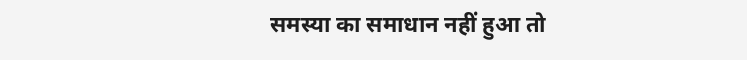समस्या का समाधान नहीं हुआ तो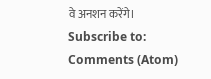वे अनशन करेंगे।
Subscribe to:
Comments (Atom)